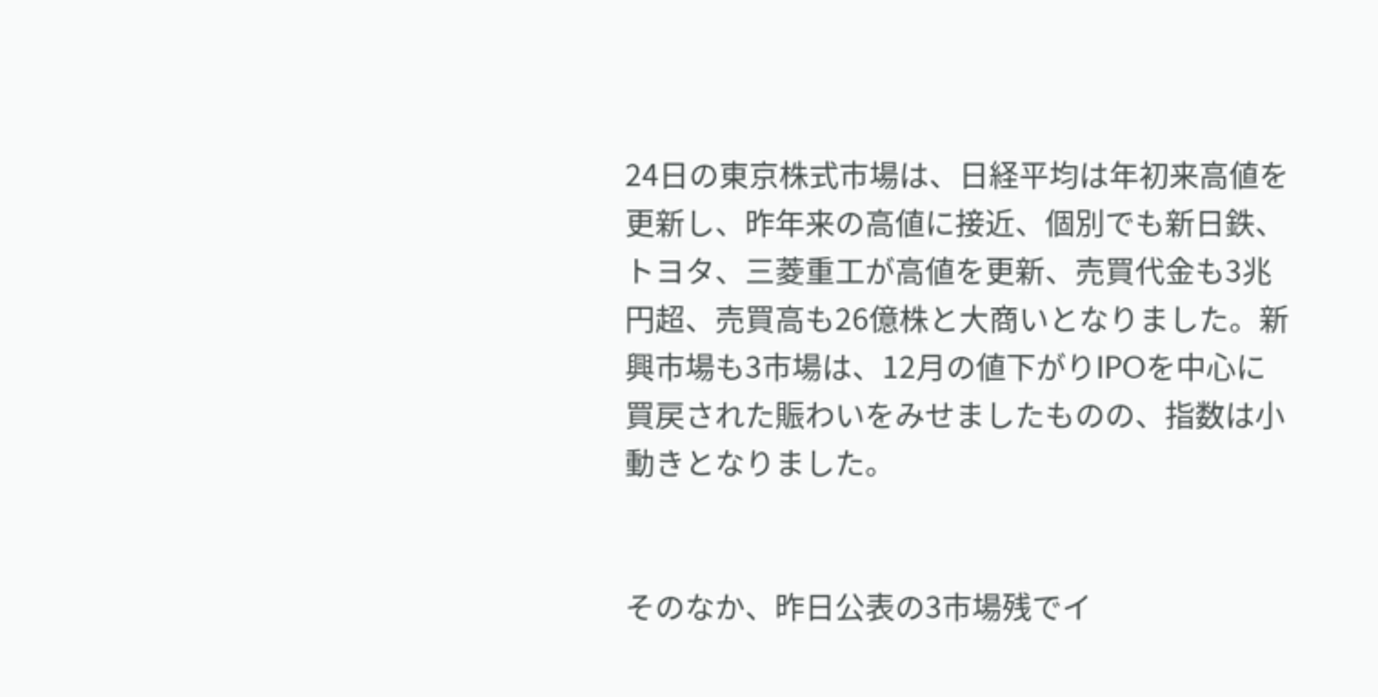24日の東京株式市場は、日経平均は年初来高値を更新し、昨年来の高値に接近、個別でも新日鉄、トヨタ、三菱重工が高値を更新、売買代金も3兆円超、売買高も26億株と大商いとなりました。新興市場も3市場は、12月の値下がりIPOを中心に買戻された賑わいをみせましたものの、指数は小動きとなりました。


そのなか、昨日公表の3市場残でイ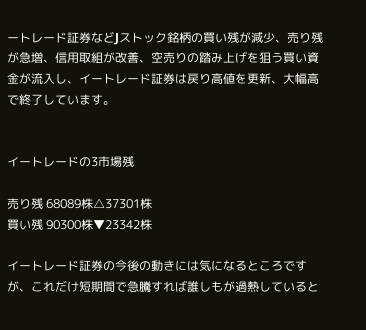ートレード証券などJストック銘柄の買い残が減少、売り残が急増、信用取組が改善、空売りの踏み上げを狙う買い資金が流入し、イートレード証券は戻り高値を更新、大幅高で終了しています。


イートレードの3市場残

売り残 68089株△37301株
買い残 90300株▼23342株

イートレード証券の今後の動きには気になるところですが、これだけ短期間で急騰すれば誰しもが過熱していると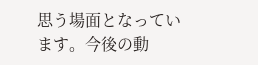思う場面となっています。今後の動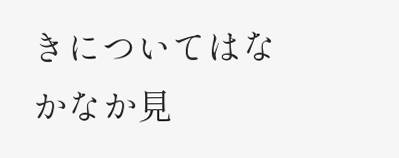きについてはなかなか見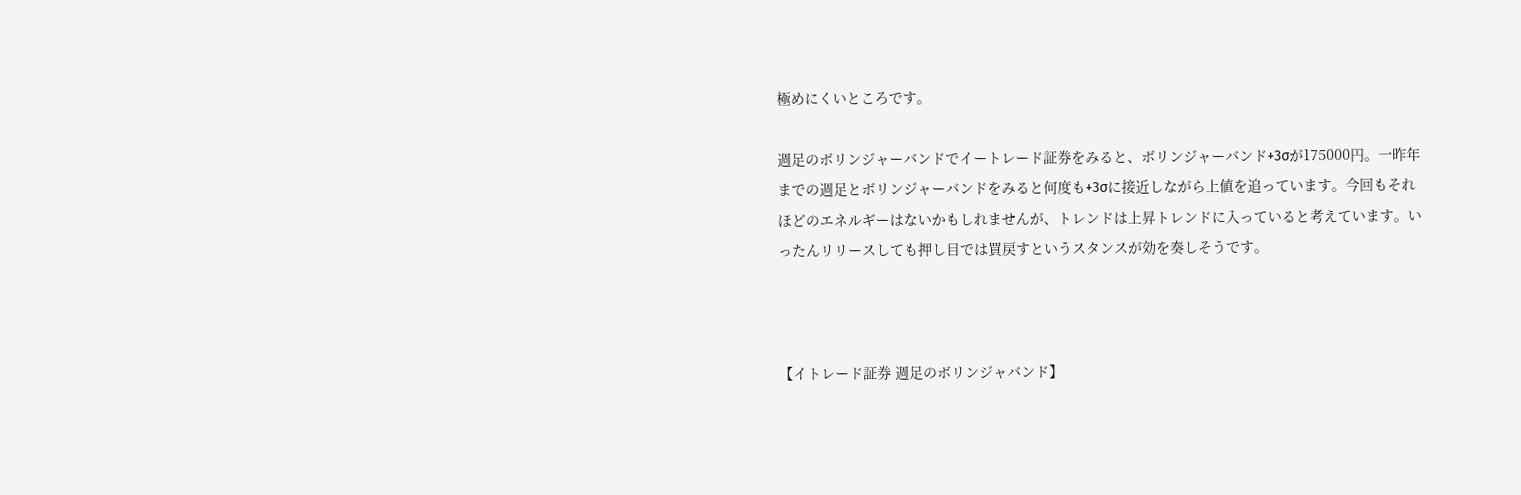極めにくいところです。

週足のボリンジャーバンドでイートレード証券をみると、ボリンジャーバンド+3σが175000円。一昨年までの週足とボリンジャーバンドをみると何度も+3σに接近しながら上値を追っています。今回もそれほどのエネルギーはないかもしれませんが、トレンドは上昇トレンドに入っていると考えています。いったんリリースしても押し目では買戻すというスタンスが効を奏しそうです。



【イトレード証券 週足のボリンジャバンド】